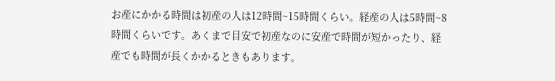お産にかかる時間は初産の人は12時間~15時間くらい。経産の人は5時間~8時間くらいです。あくまで目安で初産なのに安産で時間が短かったり、経産でも時間が長くかかるときもあります。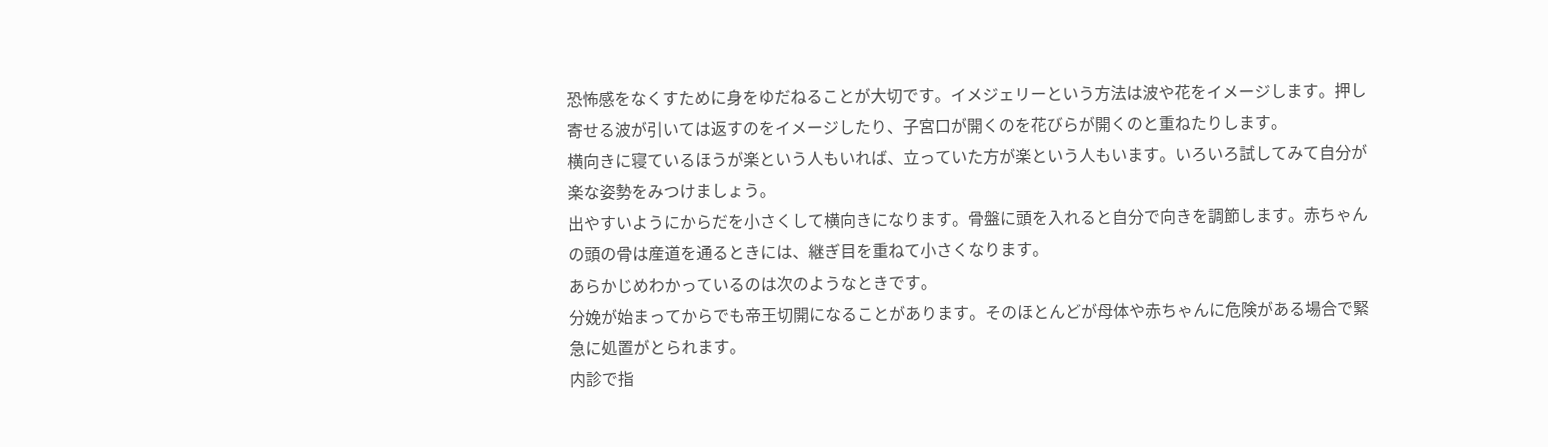恐怖感をなくすために身をゆだねることが大切です。イメジェリーという方法は波や花をイメージします。押し寄せる波が引いては返すのをイメージしたり、子宮口が開くのを花びらが開くのと重ねたりします。
横向きに寝ているほうが楽という人もいれば、立っていた方が楽という人もいます。いろいろ試してみて自分が楽な姿勢をみつけましょう。
出やすいようにからだを小さくして横向きになります。骨盤に頭を入れると自分で向きを調節します。赤ちゃんの頭の骨は産道を通るときには、継ぎ目を重ねて小さくなります。
あらかじめわかっているのは次のようなときです。
分娩が始まってからでも帝王切開になることがあります。そのほとんどが母体や赤ちゃんに危険がある場合で緊急に処置がとられます。
内診で指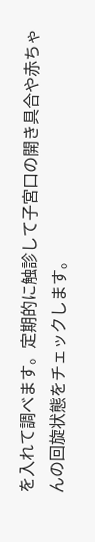を入れて調べます。定期的に触診して子宮口の開き具合や赤ちゃんの回旋状態をチェックします。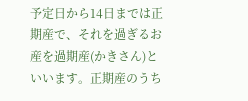予定日から14日までは正期産で、それを過ぎるお産を過期産(かきさん)といいます。正期産のうち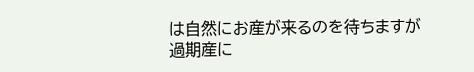は自然にお産が来るのを待ちますが過期産に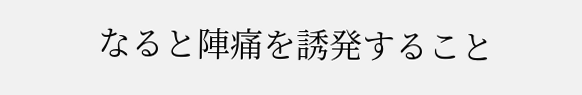なると陣痛を誘発すること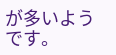が多いようです。